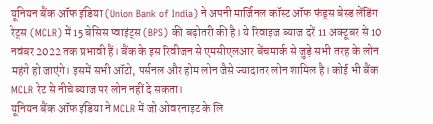यूनियन बैंक ऑफ इंडिया (Union Bank of India) ने अपनी मार्जिनल कॉस्ट ऑफ फंड्स बेस्ड लेंडिंग रेट्स (MCLR) में 15 बेसिस प्वाइंट्स (BPS) की बढ़ोतरी की है। ये रिवाइज ब्याज दरें 11 अक्टूबर से 10 नवंबर 2022 तक प्रभावी हैं। बैंक के इस रिवीजन से एमसीएलआर बेंचमार्क से जुड़े सभी तरह के लोन महंगे हो जाएंगे। इसमें सभी ऑटो, पर्सनल और होम लोन जैसे ज्यादातर लोन शामिल है। कोई भी बैंक MCLR रेट से नीचे ब्याज पर लोन नहीं दे सकता।
यूनियन बैंक ऑफ इंडिया ने MCLR में जो ओवरनाइट के लि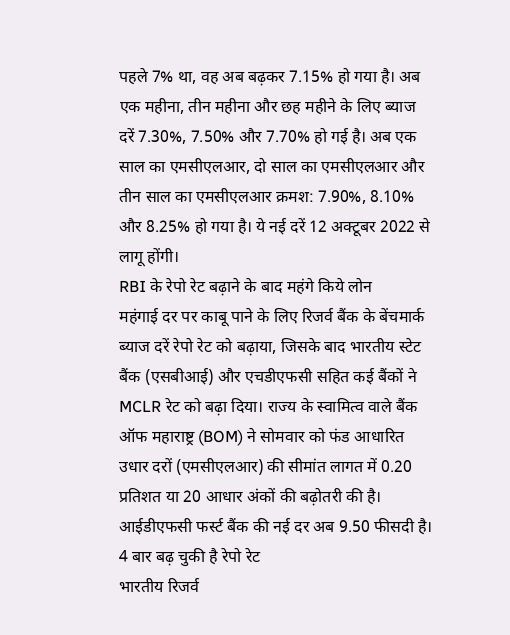पहले 7% था, वह अब बढ़कर 7.15% हो गया है। अब एक महीना, तीन महीना और छह महीने के लिए ब्याज दरें 7.30%, 7.50% और 7.70% हो गई है। अब एक साल का एमसीएलआर, दो साल का एमसीएलआर और तीन साल का एमसीएलआर क्रमश: 7.90%, 8.10% और 8.25% हो गया है। ये नई दरें 12 अक्टूबर 2022 से लागू होंगी।
RBI के रेपो रेट बढ़ाने के बाद महंगे किये लोन
महंगाई दर पर काबू पाने के लिए रिजर्व बैंक के बेंचमार्क ब्याज दरें रेपो रेट को बढ़ाया, जिसके बाद भारतीय स्टेट बैंक (एसबीआई) और एचडीएफसी सहित कई बैंकों ने MCLR रेट को बढ़ा दिया। राज्य के स्वामित्व वाले बैंक ऑफ महाराष्ट्र (BOM) ने सोमवार को फंड आधारित उधार दरों (एमसीएलआर) की सीमांत लागत में 0.20 प्रतिशत या 20 आधार अंकों की बढ़ोतरी की है। आईडीएफसी फर्स्ट बैंक की नई दर अब 9.50 फीसदी है।
4 बार बढ़ चुकी है रेपो रेट
भारतीय रिजर्व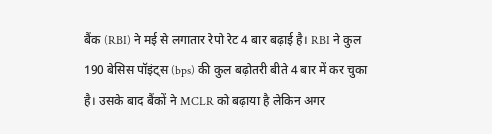बैंक (RBI) ने मई से लगातार रेपो रेट 4 बार बढ़ाई है। RBI ने कुल 190 बेसिस पॉइंट्स (bps) की कुल बढ़ोतरी बीते 4 बार में कर चुका है। उसके बाद बैंकों ने MCLR को बढ़ाया है लेकिन अगर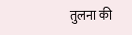तुलना की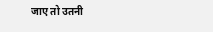जाए तो उतनी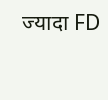ज्यादा FD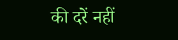की दरें नहीं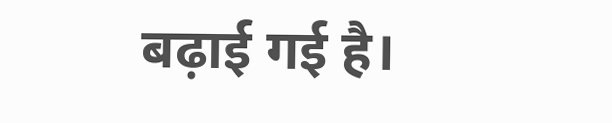बढ़ाई गई है।